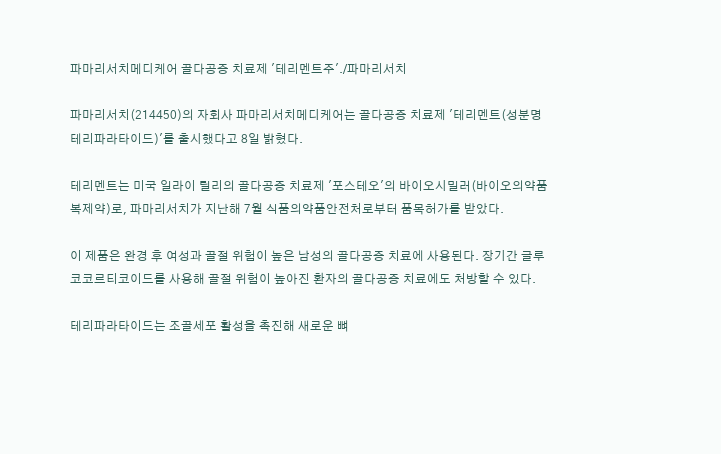파마리서치메디케어 골다공증 치료제 '테리멘트주'./파마리서치

파마리서치(214450)의 자회사 파마리서치메디케어는 골다공증 치료제 '테리멘트(성분명 테리파라타이드)'를 출시했다고 8일 밝혔다.

테리멘트는 미국 일라이 릴리의 골다공증 치료제 '포스테오'의 바이오시밀러(바이오의약품 복제약)로, 파마리서치가 지난해 7월 식품의약품안전처로부터 품목허가를 받았다.

이 제품은 완경 후 여성과 골절 위험이 높은 남성의 골다공증 치료에 사용된다. 장기간 글루코코르티코이드를 사용해 골절 위험이 높아진 환자의 골다공증 치료에도 처방할 수 있다.

테리파라타이드는 조골세포 활성을 촉진해 새로운 뼈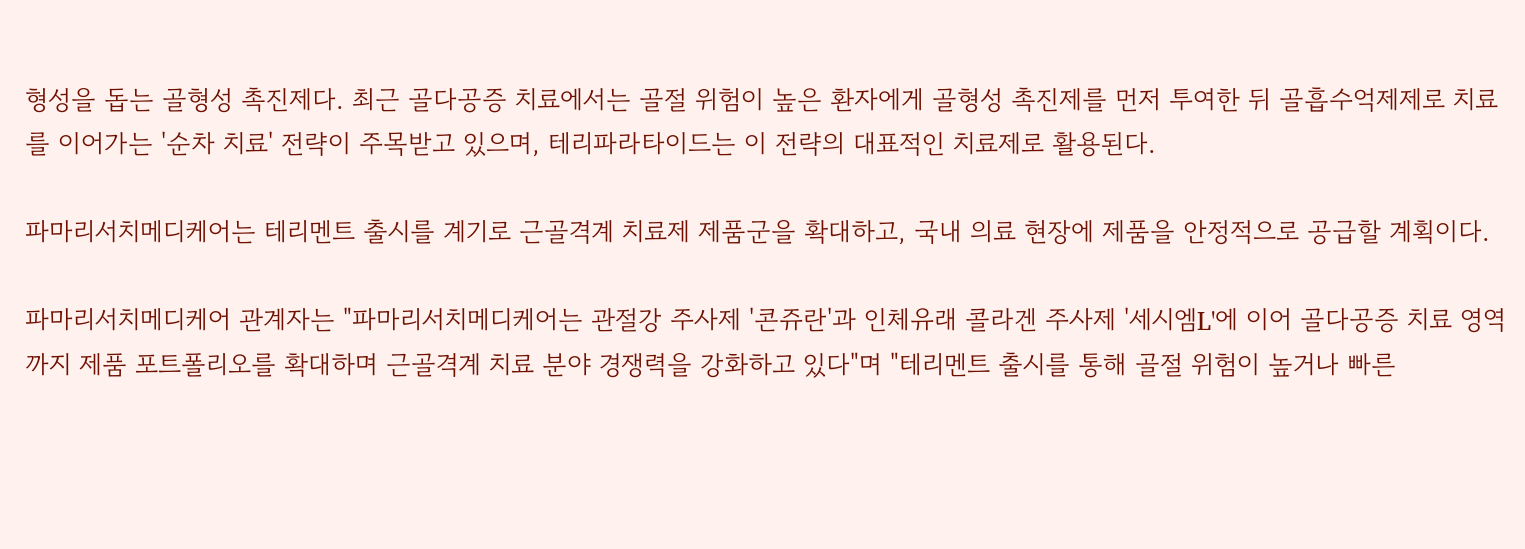형성을 돕는 골형성 촉진제다. 최근 골다공증 치료에서는 골절 위험이 높은 환자에게 골형성 촉진제를 먼저 투여한 뒤 골흡수억제제로 치료를 이어가는 '순차 치료' 전략이 주목받고 있으며, 테리파라타이드는 이 전략의 대표적인 치료제로 활용된다.

파마리서치메디케어는 테리멘트 출시를 계기로 근골격계 치료제 제품군을 확대하고, 국내 의료 현장에 제품을 안정적으로 공급할 계획이다.

파마리서치메디케어 관계자는 "파마리서치메디케어는 관절강 주사제 '콘쥬란'과 인체유래 콜라겐 주사제 '세시엠L'에 이어 골다공증 치료 영역까지 제품 포트폴리오를 확대하며 근골격계 치료 분야 경쟁력을 강화하고 있다"며 "테리멘트 출시를 통해 골절 위험이 높거나 빠른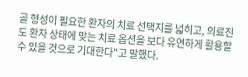골 형성이 필요한 환자의 치료 선택지를 넓히고, 의료진도 환자 상태에 맞는 치료 옵션을 보다 유연하게 활용할 수 있을 것으로 기대한다"고 말했다.